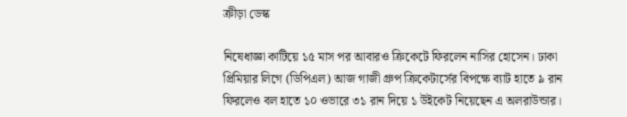ক্রীড়া ডেস্ক

নিষেধাজ্ঞা কাটিয়ে ১৫ মাস পর আবারও ক্রিকেটে ফিরলেন নাসির হোসেন। ঢাকা প্রিমিয়ার লিগে (ডিপিএল) আজ গাজী গ্রুপ ক্রিকেটার্সের বিপক্ষে ব্যাট হাতে ৯ রান ফিরলেও বল হাতে ১০ ওভারে ৩১ রান দিয়ে ১ উইকেট নিয়েছেন এ অলরাউন্ডার।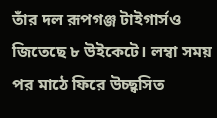তাঁর দল রূপগঞ্জ টাইগার্সও জিতেছে ৮ উইকেটে। লম্বা সময় পর মাঠে ফিরে উচ্ছ্বসিত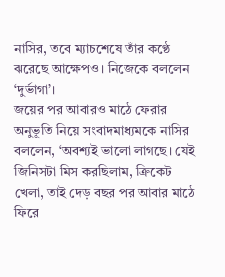নাসির, তবে ম্যাচশেষে তাঁর কণ্ঠে ঝরেছে আক্ষেপও। নিজেকে বললেন ‘দুর্ভাগা’।
জয়ের পর আবারও মাঠে ফেরার অনুভূতি নিয়ে সংবাদমাধ্যমকে নাসির বললেন, ‘অবশ্যই ভালো লাগছে। যেই জিনিসটা মিস করছিলাম, ক্রিকেট খেলা, তাই দেড় বছর পর আবার মাঠে ফিরে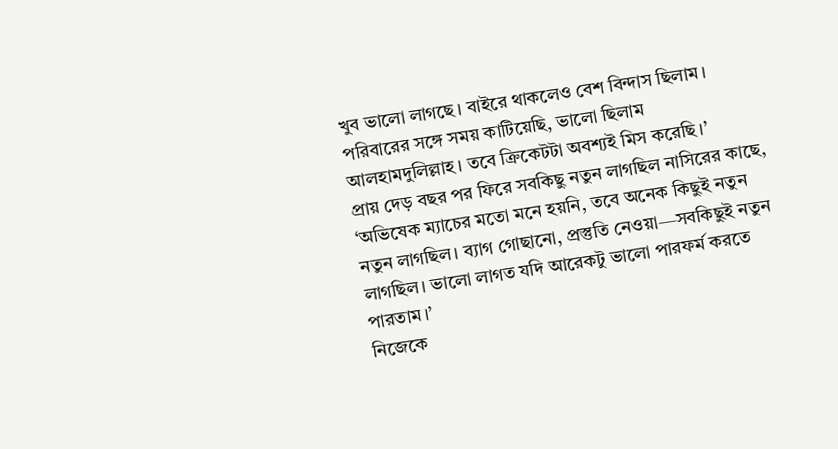খুব ভালো লাগছে। বাইরে থাকলেও বেশ বিন্দাস ছিলাম। পরিবারের সঙ্গে সময় কাটিয়েছি, ভালো ছিলাম আলহামদুলিল্লাহ। তবে ক্রিকেটটা অবশ্যই মিস করেছি।’
প্রায় দেড় বছর পর ফিরে সবকিছু নতুন লাগছিল নাসিরের কাছে, ‘অভিষেক ম্যাচের মতো মনে হয়নি, তবে অনেক কিছুই নতুন নতুন লাগছিল। ব্যাগ গোছানো, প্রস্তুতি নেওয়া—সবকিছুই নতুন লাগছিল। ভালো লাগত যদি আরেকটু ভালো পারফর্ম করতে পারতাম।’
নিজেকে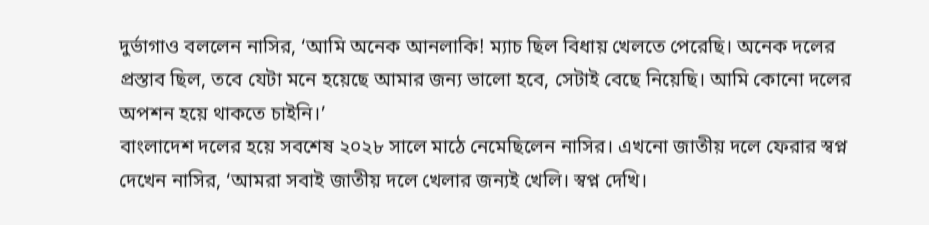দুর্ভাগাও বললেন নাসির, ‘আমি অনেক আনলাকি! ম্যাচ ছিল বিধায় খেলতে পেরেছি। অনেক দলের প্রস্তাব ছিল, তবে যেটা মনে হয়েছে আমার জন্য ভালো হবে, সেটাই বেছে নিয়েছি। আমি কোনো দলের অপশন হয়ে থাকতে চাইনি।’
বাংলাদেশ দলের হয়ে সবশেষ ২০২৮ সালে মাঠে নেমেছিলেন নাসির। এখনো জাতীয় দলে ফেরার স্বপ্ন দেখেন নাসির, ‘আমরা সবাই জাতীয় দলে খেলার জন্যই খেলি। স্বপ্ন দেখি।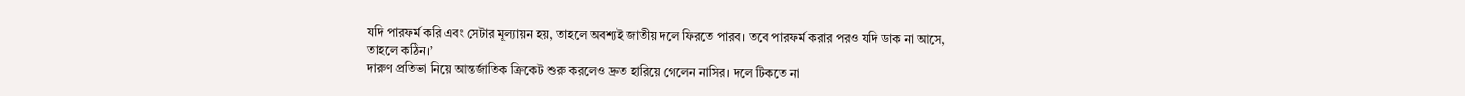যদি পারফর্ম করি এবং সেটার মূল্যায়ন হয়, তাহলে অবশ্যই জাতীয় দলে ফিরতে পারব। তবে পারফর্ম করার পরও যদি ডাক না আসে, তাহলে কঠিন।’
দারুণ প্রতিভা নিয়ে আন্তর্জাতিক ক্রিকেট শুরু করলেও দ্রুত হারিয়ে গেলেন নাসির। দলে টিকতে না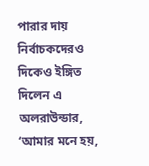পারার দায় নির্বাচকদেরও দিকেও ইঙ্গিত দিলেন এ অলরাউন্ডার, ‘আমার মনে হয়,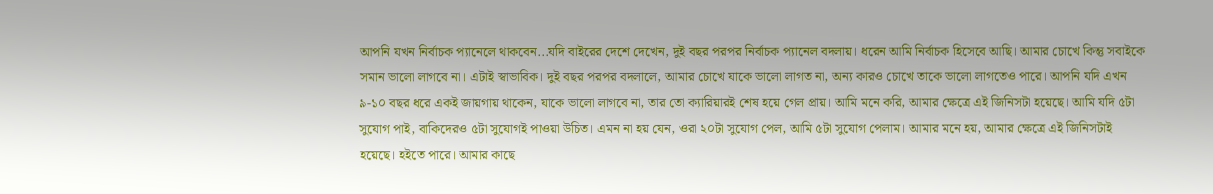আপনি যখন নির্বাচক প্যানেলে থাকবেন...যদি বাইরের দেশে দেখেন, দুই বছর পরপর নির্বাচক প্যানেল বদলায়। ধরেন আমি নির্বাচক হিসেবে আছি। আমার চোখে কিন্তু সবাইকে সমান ভালো লাগবে না। এটাই স্বাভাবিক। দুই বছর পরপর বদলালে, আমার চোখে যাকে ভালো লাগত না, অন্য কারও চোখে তাকে ভালো লাগতেও পারে। আপনি যদি এখন ৯-১০ বছর ধরে একই জায়গায় থাকেন, যাকে ভালো লাগবে না, তার তো ক্যারিয়ারই শেষ হয়ে গেল প্রায়। আমি মনে করি, আমার ক্ষেত্রে এই জিনিসটা হয়েছে। আমি যদি ৫টা সুযোগ পাই, বাকিদেরও ৫টা সুযোগই পাওয়া উচিত। এমন না হয় যেন, ওরা ২০টা সুযোগ পেল, আমি ৫টা সুযোগ পেলাম। আমার মনে হয়, আমার ক্ষেত্রে এই জিনিসটাই হয়েছে। হইতে পারে। আমার কাছে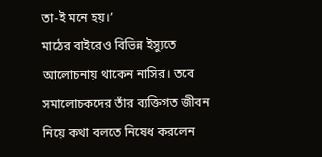তা-ই মনে হয়।’
মাঠের বাইরেও বিভিন্ন ইস্যুতে আলোচনায় থাকেন নাসির। তবে সমালোচকদের তাঁর ব্যক্তিগত জীবন নিয়ে কথা বলতে নিষেধ করলেন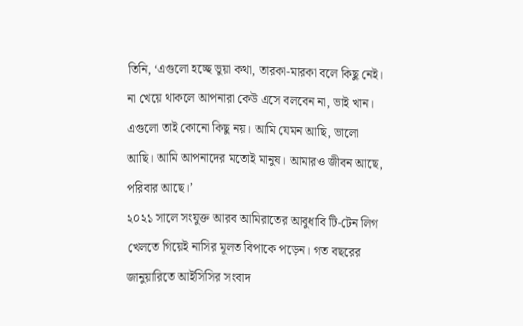তিনি, ‘এগুলো হচ্ছে ভুয়া কথা, তারকা-মারকা বলে কিছু নেই। না খেয়ে থাকলে আপনারা কেউ এসে বলবেন না, ভাই খান। এগুলো তাই কোনো কিছু নয়। আমি যেমন আছি, ভালো আছি। আমি আপনাদের মতোই মানুষ। আমারও জীবন আছে, পরিবার আছে।’
২০২১ সালে সংযুক্ত আরব আমিরাতের আবুধাবি টি-টেন লিগ খেলতে গিয়েই নাসির মূলত বিপাকে পড়েন। গত বছরের জানুয়ারিতে আইসিসির সংবাদ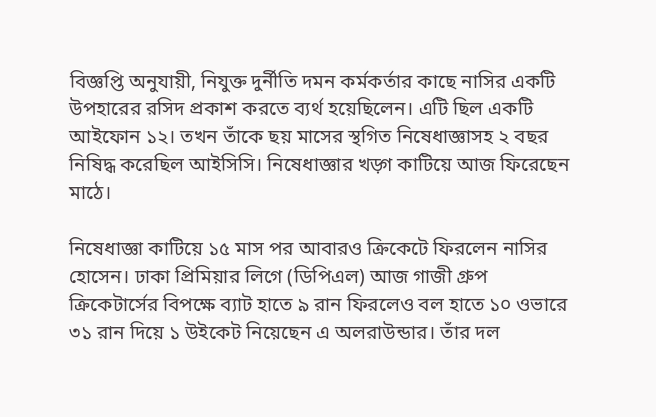বিজ্ঞপ্তি অনুযায়ী, নিযুক্ত দুর্নীতি দমন কর্মকর্তার কাছে নাসির একটি উপহারের রসিদ প্রকাশ করতে ব্যর্থ হয়েছিলেন। এটি ছিল একটি আইফোন ১২। তখন তাঁকে ছয় মাসের স্থগিত নিষেধাজ্ঞাসহ ২ বছর নিষিদ্ধ করেছিল আইসিসি। নিষেধাজ্ঞার খড়্গ কাটিয়ে আজ ফিরেছেন মাঠে।

নিষেধাজ্ঞা কাটিয়ে ১৫ মাস পর আবারও ক্রিকেটে ফিরলেন নাসির হোসেন। ঢাকা প্রিমিয়ার লিগে (ডিপিএল) আজ গাজী গ্রুপ ক্রিকেটার্সের বিপক্ষে ব্যাট হাতে ৯ রান ফিরলেও বল হাতে ১০ ওভারে ৩১ রান দিয়ে ১ উইকেট নিয়েছেন এ অলরাউন্ডার। তাঁর দল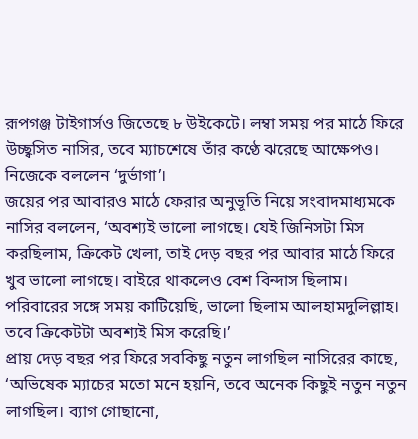রূপগঞ্জ টাইগার্সও জিতেছে ৮ উইকেটে। লম্বা সময় পর মাঠে ফিরে উচ্ছ্বসিত নাসির, তবে ম্যাচশেষে তাঁর কণ্ঠে ঝরেছে আক্ষেপও। নিজেকে বললেন ‘দুর্ভাগা’।
জয়ের পর আবারও মাঠে ফেরার অনুভূতি নিয়ে সংবাদমাধ্যমকে নাসির বললেন, ‘অবশ্যই ভালো লাগছে। যেই জিনিসটা মিস করছিলাম, ক্রিকেট খেলা, তাই দেড় বছর পর আবার মাঠে ফিরে খুব ভালো লাগছে। বাইরে থাকলেও বেশ বিন্দাস ছিলাম। পরিবারের সঙ্গে সময় কাটিয়েছি, ভালো ছিলাম আলহামদুলিল্লাহ। তবে ক্রিকেটটা অবশ্যই মিস করেছি।’
প্রায় দেড় বছর পর ফিরে সবকিছু নতুন লাগছিল নাসিরের কাছে, ‘অভিষেক ম্যাচের মতো মনে হয়নি, তবে অনেক কিছুই নতুন নতুন লাগছিল। ব্যাগ গোছানো,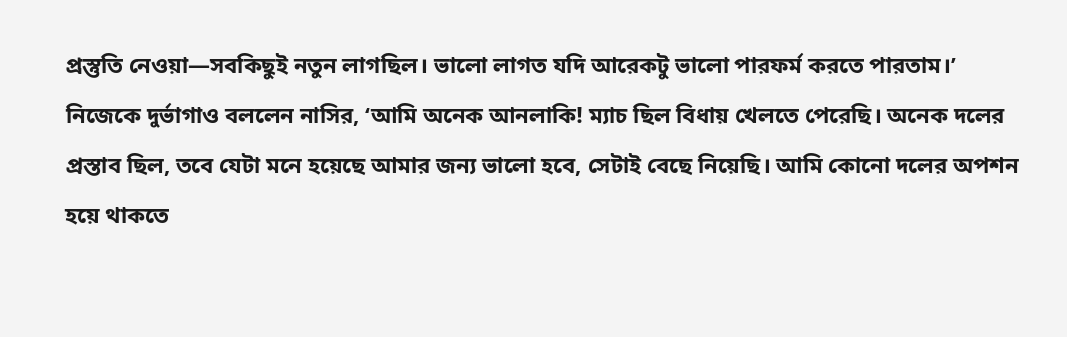প্রস্তুতি নেওয়া—সবকিছুই নতুন লাগছিল। ভালো লাগত যদি আরেকটু ভালো পারফর্ম করতে পারতাম।’
নিজেকে দুর্ভাগাও বললেন নাসির, ‘আমি অনেক আনলাকি! ম্যাচ ছিল বিধায় খেলতে পেরেছি। অনেক দলের প্রস্তাব ছিল, তবে যেটা মনে হয়েছে আমার জন্য ভালো হবে, সেটাই বেছে নিয়েছি। আমি কোনো দলের অপশন হয়ে থাকতে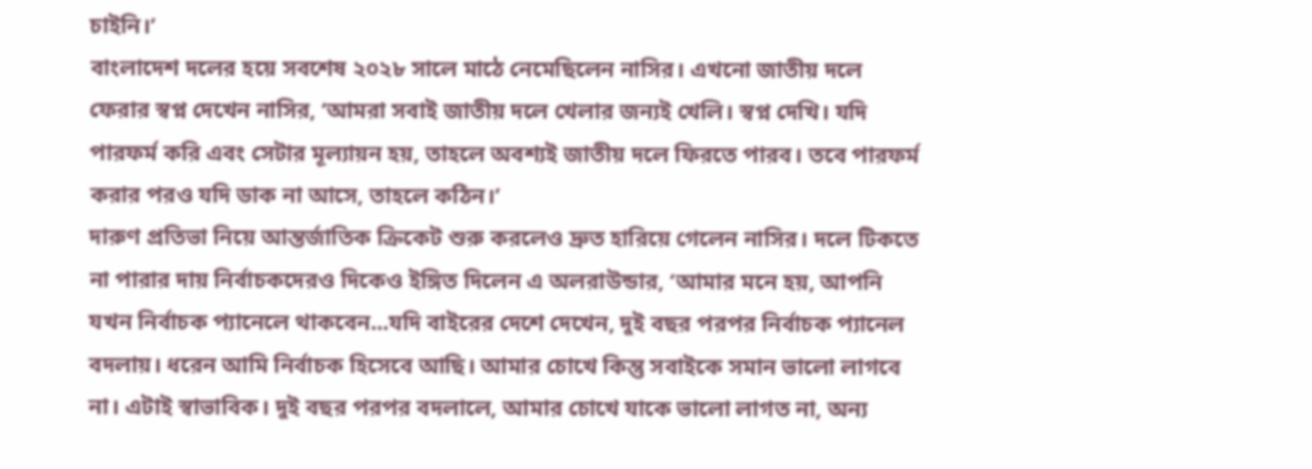চাইনি।’
বাংলাদেশ দলের হয়ে সবশেষ ২০২৮ সালে মাঠে নেমেছিলেন নাসির। এখনো জাতীয় দলে ফেরার স্বপ্ন দেখেন নাসির, ‘আমরা সবাই জাতীয় দলে খেলার জন্যই খেলি। স্বপ্ন দেখি। যদি পারফর্ম করি এবং সেটার মূল্যায়ন হয়, তাহলে অবশ্যই জাতীয় দলে ফিরতে পারব। তবে পারফর্ম করার পরও যদি ডাক না আসে, তাহলে কঠিন।’
দারুণ প্রতিভা নিয়ে আন্তর্জাতিক ক্রিকেট শুরু করলেও দ্রুত হারিয়ে গেলেন নাসির। দলে টিকতে না পারার দায় নির্বাচকদেরও দিকেও ইঙ্গিত দিলেন এ অলরাউন্ডার, ‘আমার মনে হয়, আপনি যখন নির্বাচক প্যানেলে থাকবেন...যদি বাইরের দেশে দেখেন, দুই বছর পরপর নির্বাচক প্যানেল বদলায়। ধরেন আমি নির্বাচক হিসেবে আছি। আমার চোখে কিন্তু সবাইকে সমান ভালো লাগবে না। এটাই স্বাভাবিক। দুই বছর পরপর বদলালে, আমার চোখে যাকে ভালো লাগত না, অন্য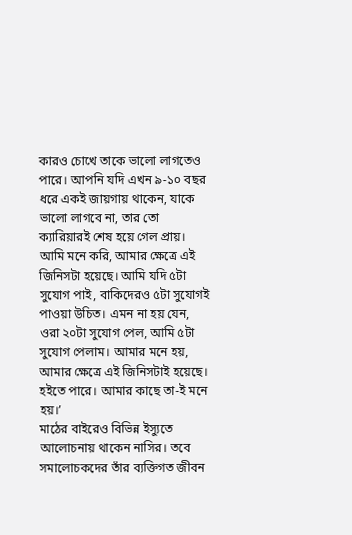কারও চোখে তাকে ভালো লাগতেও পারে। আপনি যদি এখন ৯-১০ বছর ধরে একই জায়গায় থাকেন, যাকে ভালো লাগবে না, তার তো ক্যারিয়ারই শেষ হয়ে গেল প্রায়। আমি মনে করি, আমার ক্ষেত্রে এই জিনিসটা হয়েছে। আমি যদি ৫টা সুযোগ পাই, বাকিদেরও ৫টা সুযোগই পাওয়া উচিত। এমন না হয় যেন, ওরা ২০টা সুযোগ পেল, আমি ৫টা সুযোগ পেলাম। আমার মনে হয়, আমার ক্ষেত্রে এই জিনিসটাই হয়েছে। হইতে পারে। আমার কাছে তা-ই মনে হয়।’
মাঠের বাইরেও বিভিন্ন ইস্যুতে আলোচনায় থাকেন নাসির। তবে সমালোচকদের তাঁর ব্যক্তিগত জীবন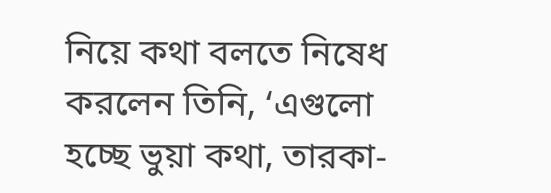নিয়ে কথা বলতে নিষেধ করলেন তিনি, ‘এগুলো হচ্ছে ভুয়া কথা, তারকা-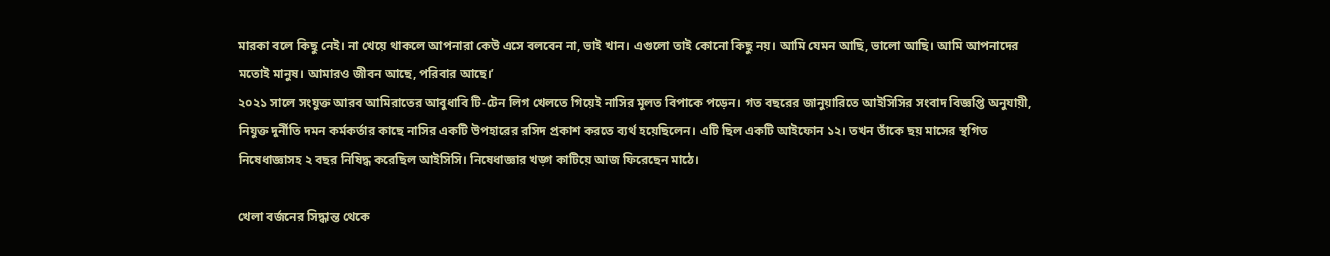মারকা বলে কিছু নেই। না খেয়ে থাকলে আপনারা কেউ এসে বলবেন না, ভাই খান। এগুলো তাই কোনো কিছু নয়। আমি যেমন আছি, ভালো আছি। আমি আপনাদের মতোই মানুষ। আমারও জীবন আছে, পরিবার আছে।’
২০২১ সালে সংযুক্ত আরব আমিরাতের আবুধাবি টি-টেন লিগ খেলতে গিয়েই নাসির মূলত বিপাকে পড়েন। গত বছরের জানুয়ারিতে আইসিসির সংবাদ বিজ্ঞপ্তি অনুযায়ী, নিযুক্ত দুর্নীতি দমন কর্মকর্তার কাছে নাসির একটি উপহারের রসিদ প্রকাশ করতে ব্যর্থ হয়েছিলেন। এটি ছিল একটি আইফোন ১২। তখন তাঁকে ছয় মাসের স্থগিত নিষেধাজ্ঞাসহ ২ বছর নিষিদ্ধ করেছিল আইসিসি। নিষেধাজ্ঞার খড়্গ কাটিয়ে আজ ফিরেছেন মাঠে।

খেলা বর্জনের সিদ্ধান্ত থেকে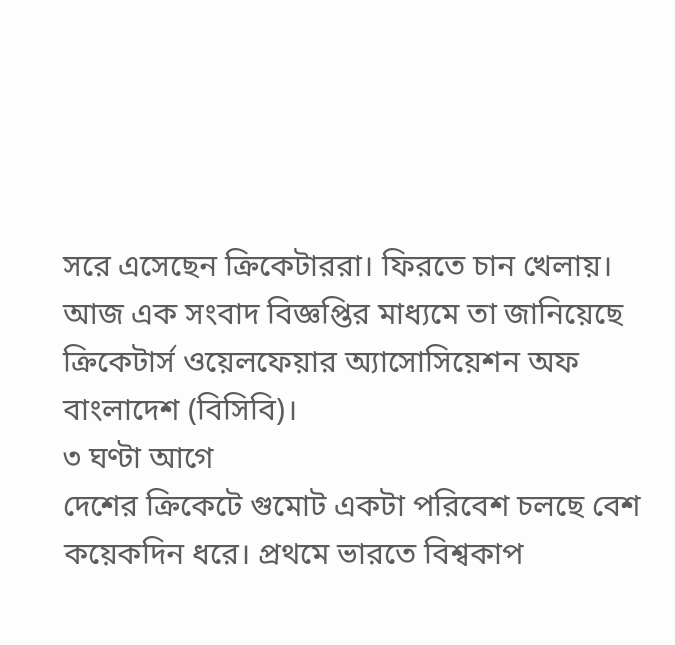সরে এসেছেন ক্রিকেটাররা। ফিরতে চান খেলায়। আজ এক সংবাদ বিজ্ঞপ্তির মাধ্যমে তা জানিয়েছে ক্রিকেটার্স ওয়েলফেয়ার অ্যাসোসিয়েশন অফ বাংলাদেশ (বিসিবি)।
৩ ঘণ্টা আগে
দেশের ক্রিকেটে গুমোট একটা পরিবেশ চলছে বেশ কয়েকদিন ধরে। প্রথমে ভারতে বিশ্বকাপ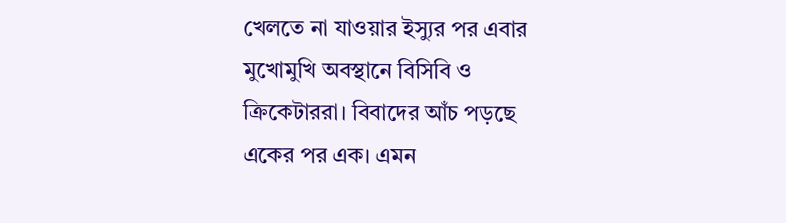খেলতে না যাওয়ার ইস্যুর পর এবার মুখোমুখি অবস্থানে বিসিবি ও ক্রিকেটাররা। বিবাদের আঁচ পড়ছে একের পর এক। এমন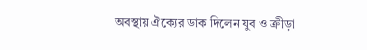অবস্থায় ঐক্যের ডাক দিলেন যুব ও ক্রীড়া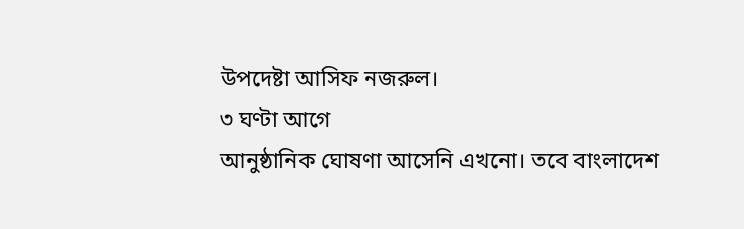উপদেষ্টা আসিফ নজরুল।
৩ ঘণ্টা আগে
আনুষ্ঠানিক ঘোষণা আসেনি এখনো। তবে বাংলাদেশ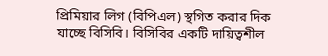প্রিমিয়ার লিগ (বিপিএল) স্থগিত করার দিক যাচ্ছে বিসিবি। বিসিবির একটি দায়িত্বশীল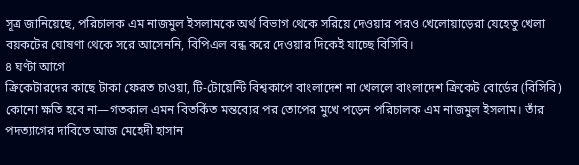সূত্র জানিয়েছে, পরিচালক এম নাজমুল ইসলামকে অর্থ বিভাগ থেকে সরিয়ে দেওয়ার পরও খেলোয়াড়েরা যেহেতু খেলা বয়কটের ঘোষণা থেকে সরে আসেননি, বিপিএল বন্ধ করে দেওয়ার দিকেই যাচ্ছে বিসিবি।
৪ ঘণ্টা আগে
ক্রিকেটারদের কাছে টাকা ফেরত চাওয়া, টি-টোয়েন্টি বিশ্বকাপে বাংলাদেশ না খেললে বাংলাদেশ ক্রিকেট বোর্ডের (বিসিবি) কোনো ক্ষতি হবে না—গতকাল এমন বিতর্কিত মন্তব্যের পর তোপের মুখে পড়েন পরিচালক এম নাজমুল ইসলাম। তাঁর পদত্যাগের দাবিতে আজ মেহেদী হাসান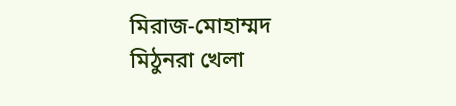মিরাজ-মোহাম্মদ মিঠুনরা খেলা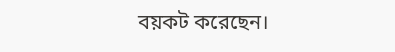বয়কট করেছেন।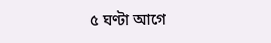৫ ঘণ্টা আগে